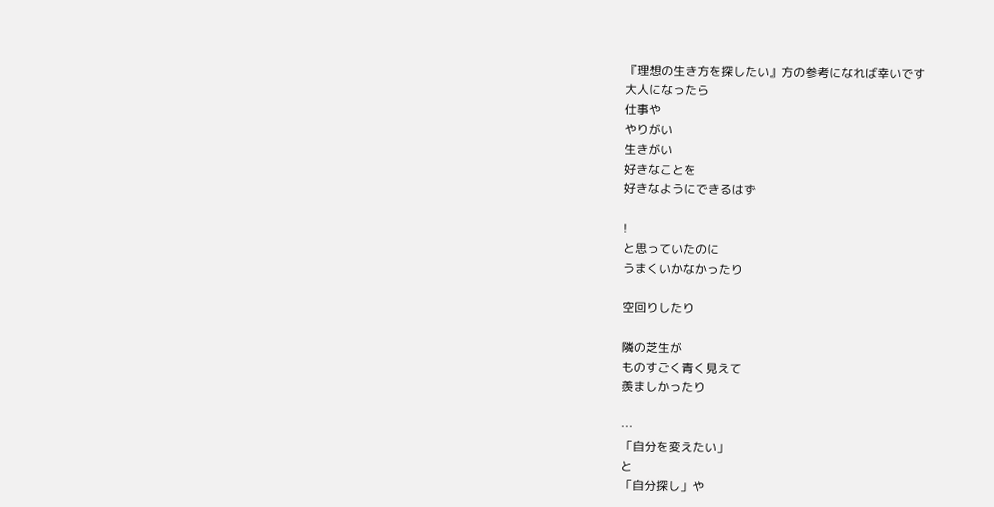『理想の生き方を探したい』方の参考になれば幸いです
大人になったら
仕事や
やりがい
生きがい
好きなことを
好きなようにできるはず

!
と思っていたのに
うまくいかなかったり

空回りしたり

隣の芝生が
ものすごく青く見えて
羨ましかったり

…
「自分を変えたい」
と
「自分探し」や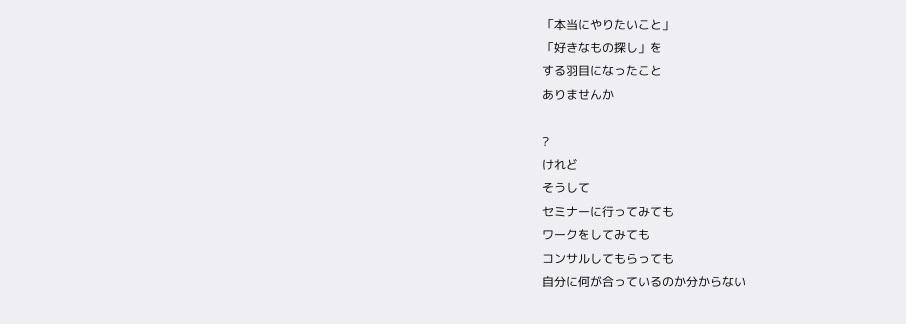「本当にやりたいこと」
「好きなもの探し」を
する羽目になったこと
ありませんか

?
けれど
そうして
セミナーに行ってみても
ワークをしてみても
コンサルしてもらっても
自分に何が合っているのか分からない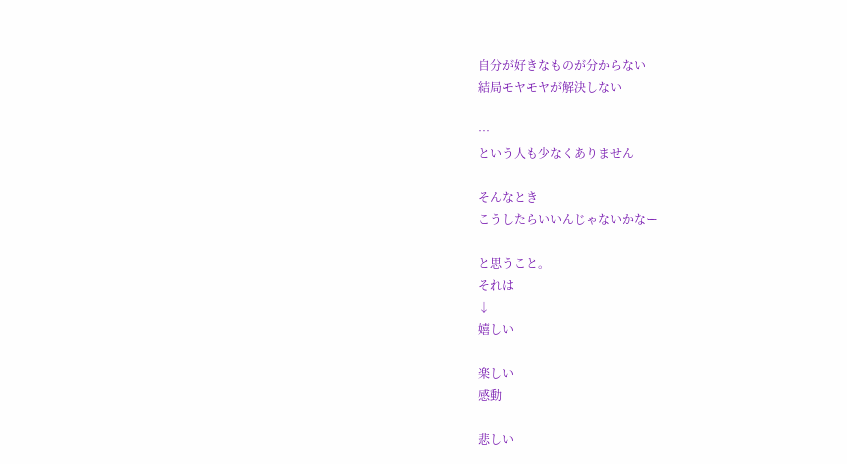自分が好きなものが分からない
結局モヤモヤが解決しない

…
という人も少なくありません

そんなとき
こうしたらいいんじゃないかなー

と思うこと。
それは
↓
嬉しい

楽しい
感動

悲しい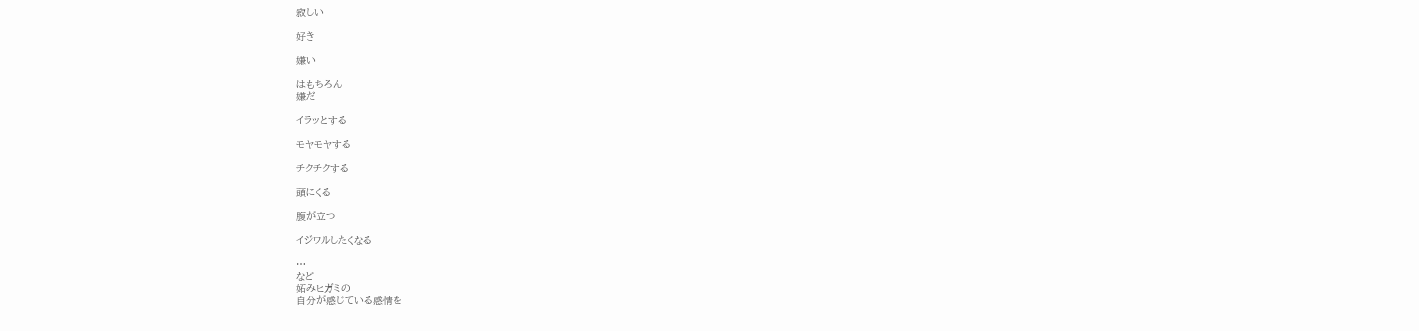寂しい

好き

嫌い

はもちろん
嫌だ

イラッとする

モヤモヤする

チクチクする

頭にくる

腹が立つ

イジワルしたくなる

…
など
妬みヒガミの
自分が感じている感情を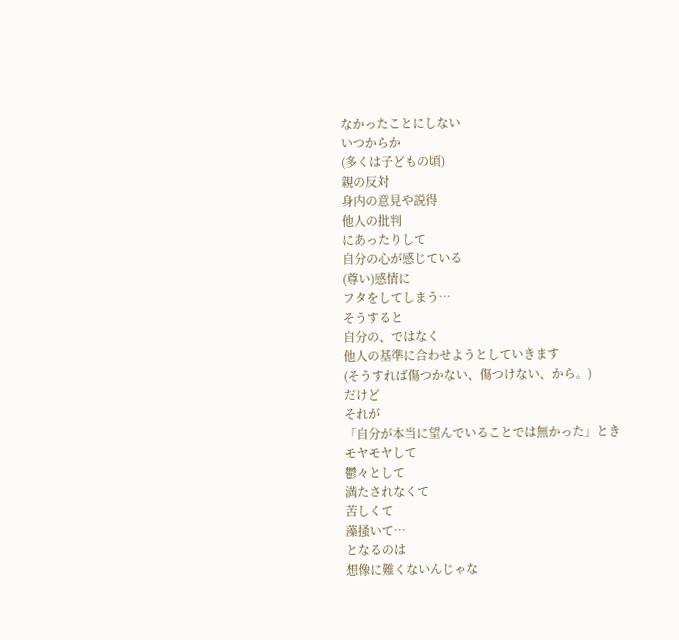なかったことにしない
いつからか
(多くは子どもの頃)
親の反対
身内の意見や説得
他人の批判
にあったりして
自分の心が感じている
(尊い)感情に
フタをしてしまう…
そうすると
自分の、ではなく
他人の基準に合わせようとしていきます
(そうすれば傷つかない、傷つけない、から。)
だけど
それが
「自分が本当に望んでいることでは無かった」とき
モヤモヤして
鬱々として
満たされなくて
苦しくて
藻掻いて…
となるのは
想像に難くないんじゃな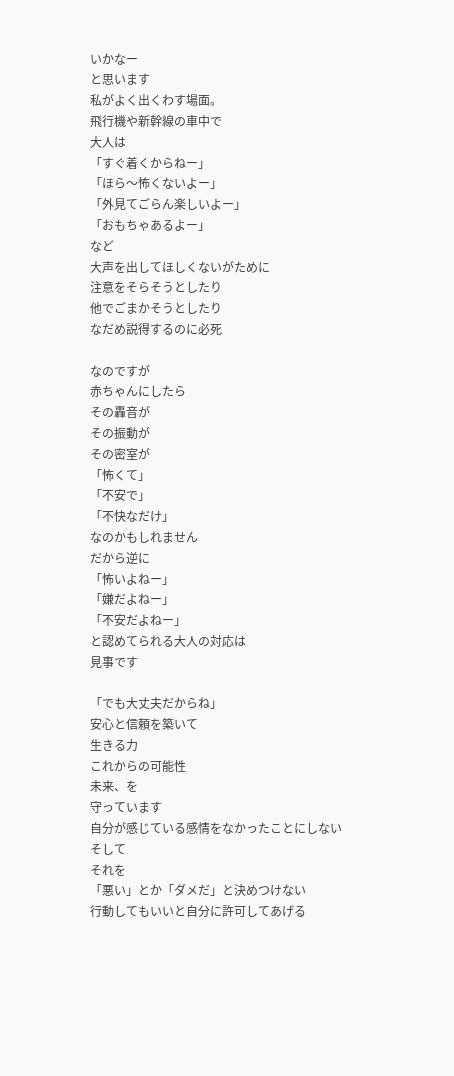いかなー
と思います
私がよく出くわす場面。
飛行機や新幹線の車中で
大人は
「すぐ着くからねー」
「ほら〜怖くないよー」
「外見てごらん楽しいよー」
「おもちゃあるよー」
など
大声を出してほしくないがために
注意をそらそうとしたり
他でごまかそうとしたり
なだめ説得するのに必死

なのですが
赤ちゃんにしたら
その轟音が
その振動が
その密室が
「怖くて」
「不安で」
「不快なだけ」
なのかもしれません
だから逆に
「怖いよねー」
「嫌だよねー」
「不安だよねー」
と認めてられる大人の対応は
見事です

「でも大丈夫だからね」
安心と信頼を築いて
生きる力
これからの可能性
未来、を
守っています
自分が感じている感情をなかったことにしない
そして
それを
「悪い」とか「ダメだ」と決めつけない
行動してもいいと自分に許可してあげる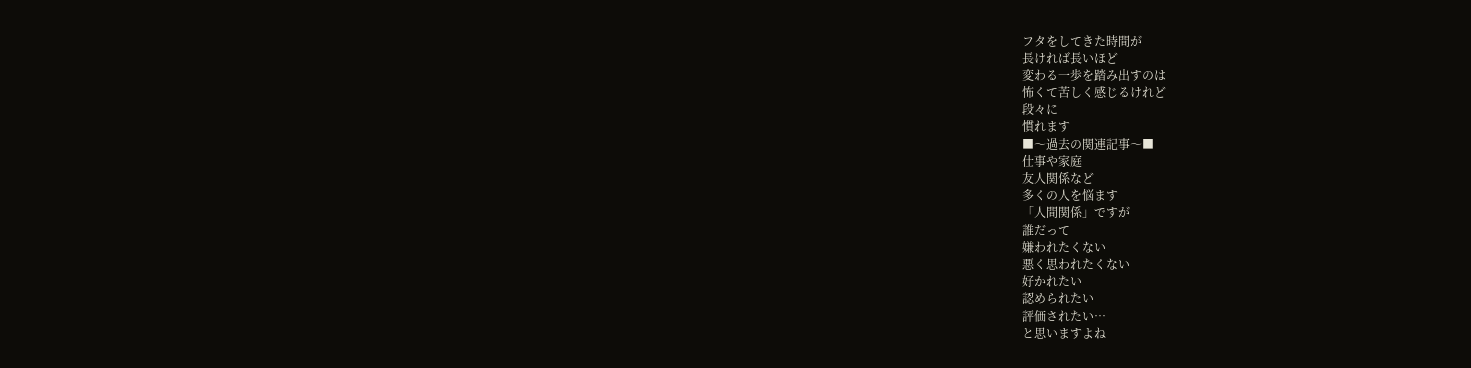フタをしてきた時間が
長ければ長いほど
変わる一歩を踏み出すのは
怖くて苦しく感じるけれど
段々に
慣れます
■〜過去の関連記事〜■
仕事や家庭
友人関係など
多くの人を悩ます
「人間関係」ですが
誰だって
嫌われたくない
悪く思われたくない
好かれたい
認められたい
評価されたい…
と思いますよね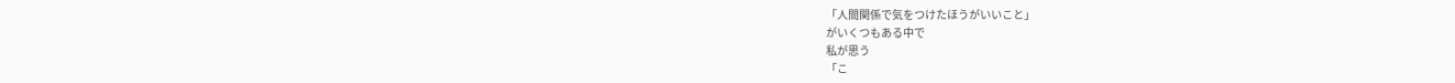「人間関係で気をつけたほうがいいこと」
がいくつもある中で
私が思う
「こ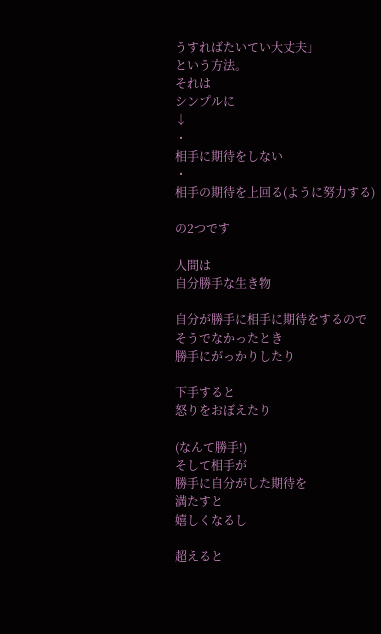うすればたいてい大丈夫」
という方法。
それは
シンプルに
↓
・
相手に期待をしない
・
相手の期待を上回る(ように努力する)

の2つです

人間は
自分勝手な生き物

自分が勝手に相手に期待をするので
そうでなかったとき
勝手にがっかりしたり

下手すると
怒りをおぼえたり

(なんて勝手!)
そして相手が
勝手に自分がした期待を
満たすと
嬉しくなるし

超えると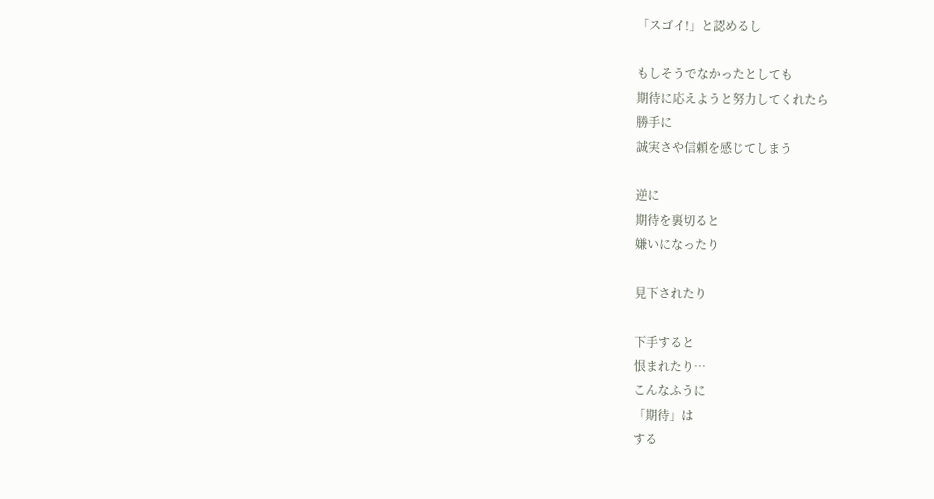「スゴイ!」と認めるし

もしそうでなかったとしても
期待に応えようと努力してくれたら
勝手に
誠実さや信頼を感じてしまう

逆に
期待を裏切ると
嫌いになったり

見下されたり

下手すると
恨まれたり…
こんなふうに
「期待」は
する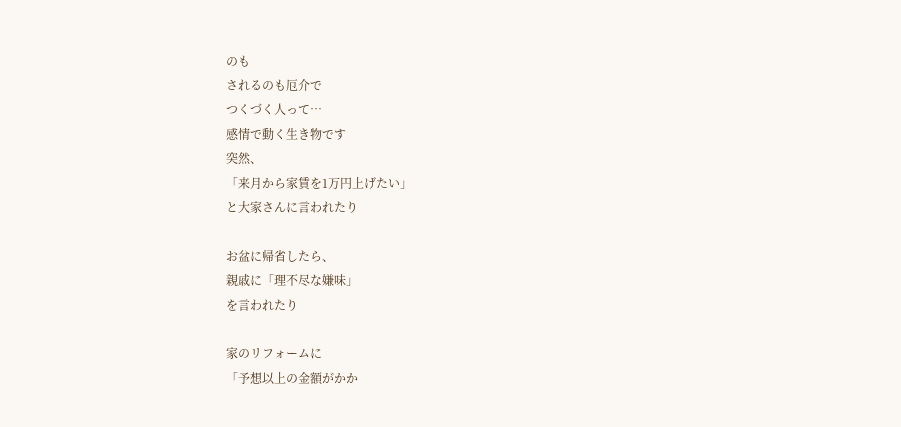のも
されるのも厄介で
つくづく人って…
感情で動く生き物です
突然、
「来月から家賃を1万円上げたい」
と大家さんに言われたり

お盆に帰省したら、
親戚に「理不尽な嫌味」
を言われたり

家のリフォームに
「予想以上の金額がかか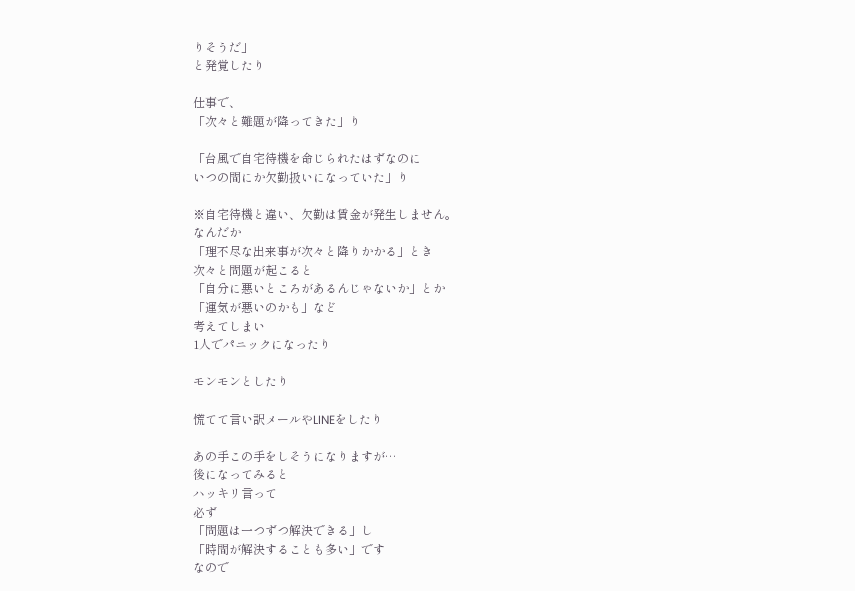りそうだ」
と発覚したり

仕事で、
「次々と難題が降ってきた」り

「台風で自宅待機を命じられたはずなのに
いつの間にか欠勤扱いになっていた」り

※自宅待機と違い、欠勤は賃金が発生しません。
なんだか
「理不尽な出来事が次々と降りかかる」とき
次々と問題が起こると
「自分に悪いところがあるんじゃないか」とか
「運気が悪いのかも」など
考えてしまい
1人でパニックになったり

モンモンとしたり

慌てて言い訳メールやLINEをしたり

あの手この手をしそうになりますが…
後になってみると
ハッキリ言って
必ず
「問題は一つずつ解決できる」し
「時間が解決することも多い」です
なので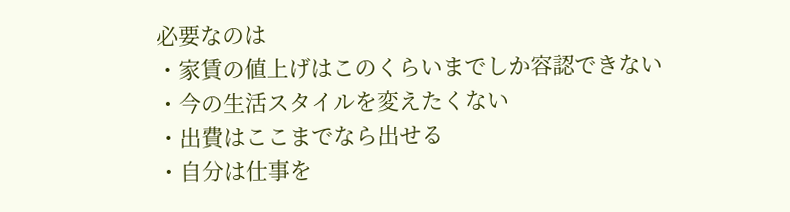必要なのは
・家賃の値上げはこのくらいまでしか容認できない
・今の生活スタイルを変えたくない
・出費はここまでなら出せる
・自分は仕事を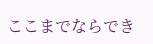ここまでならでき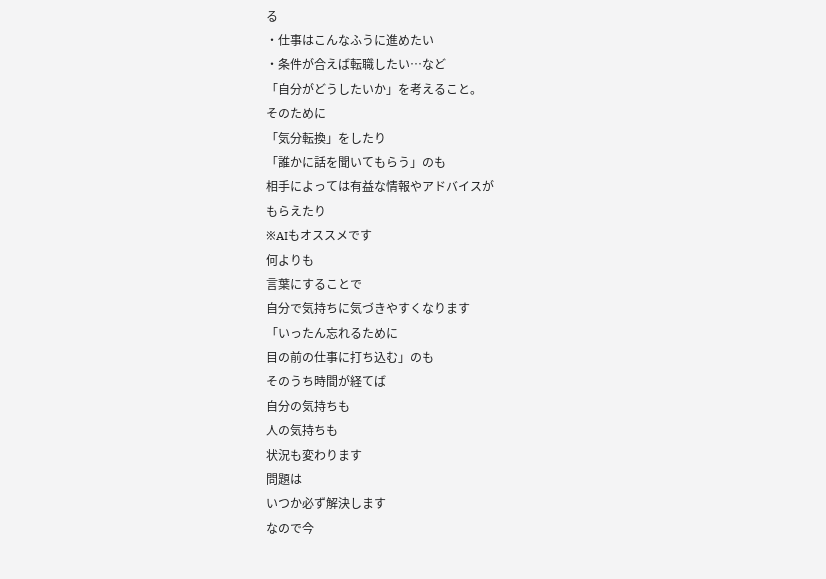る
・仕事はこんなふうに進めたい
・条件が合えば転職したい…など
「自分がどうしたいか」を考えること。
そのために
「気分転換」をしたり
「誰かに話を聞いてもらう」のも
相手によっては有益な情報やアドバイスが
もらえたり
※AIもオススメです
何よりも
言葉にすることで
自分で気持ちに気づきやすくなります
「いったん忘れるために
目の前の仕事に打ち込む」のも
そのうち時間が経てば
自分の気持ちも
人の気持ちも
状況も変わります
問題は
いつか必ず解決します
なので今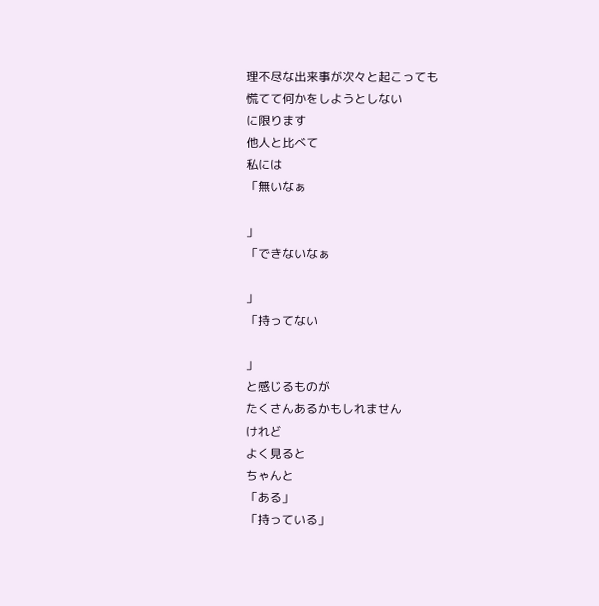理不尽な出来事が次々と起こっても
慌てて何かをしようとしない
に限ります
他人と比べて
私には
「無いなぁ

」
「できないなぁ

」
「持ってない

」
と感じるものが
たくさんあるかもしれません
けれど
よく見ると
ちゃんと
「ある」
「持っている」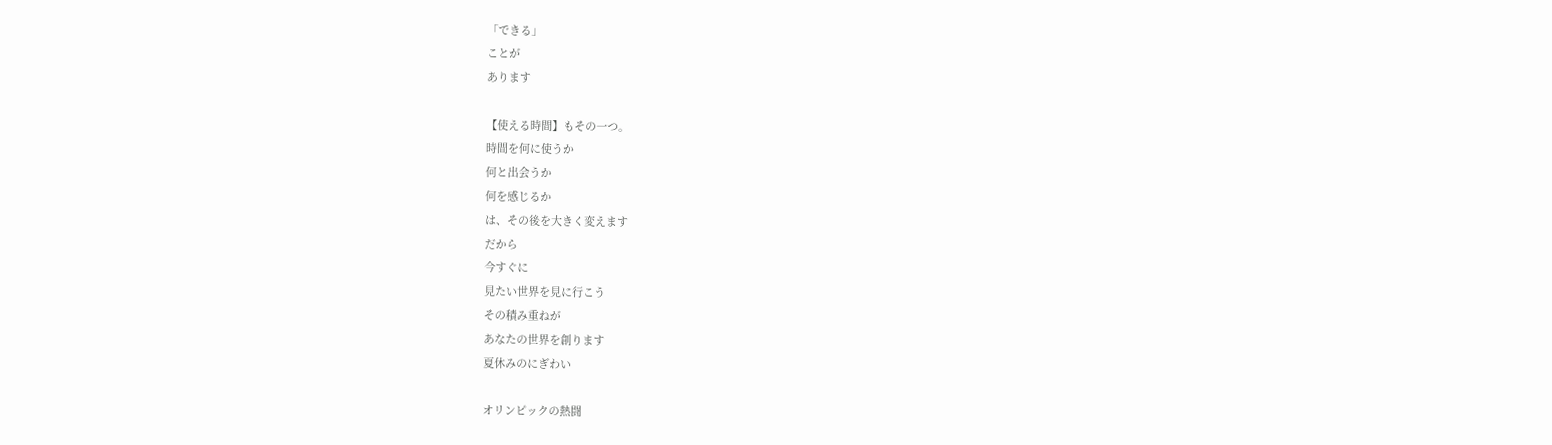「できる」
ことが
あります

【使える時間】もその一つ。
時間を何に使うか
何と出会うか
何を感じるか
は、その後を大きく変えます
だから
今すぐに
見たい世界を見に行こう
その積み重ねが
あなたの世界を創ります
夏休みのにぎわい

オリンピックの熱闘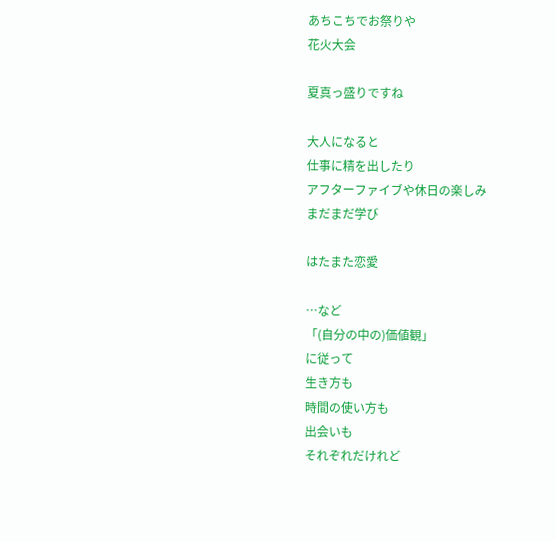あちこちでお祭りや
花火大会

夏真っ盛りですね

大人になると
仕事に精を出したり
アフターファイブや休日の楽しみ
まだまだ学び

はたまた恋愛

…など
「(自分の中の)価値観」
に従って
生き方も
時間の使い方も
出会いも
それぞれだけれど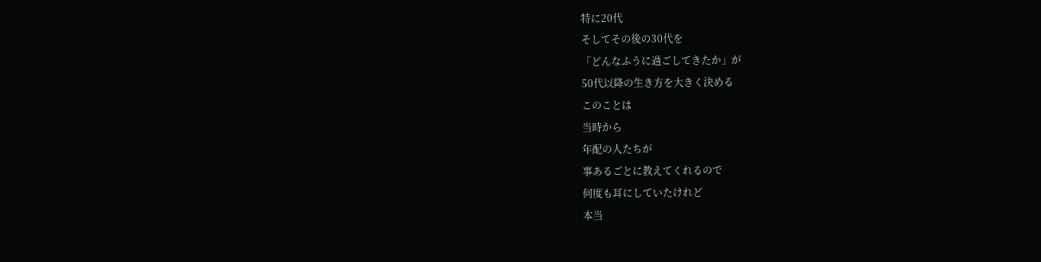特に20代
そしてその後の30代を
「どんなふうに過ごしてきたか」が
50代以降の生き方を大きく決める
このことは
当時から
年配の人たちが
事あるごとに教えてくれるので
何度も耳にしていたけれど
本当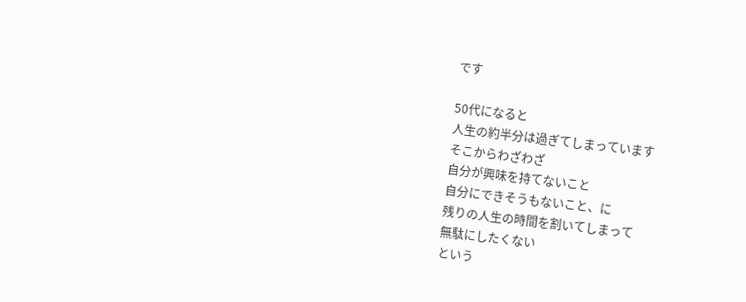です

50代になると
人生の約半分は過ぎてしまっています
そこからわざわざ
自分が興味を持てないこと
自分にできそうもないこと、に
残りの人生の時間を割いてしまって
無駄にしたくない
という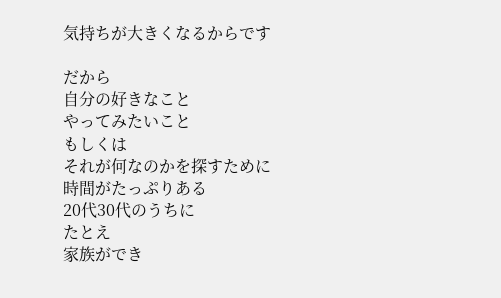気持ちが大きくなるからです

だから
自分の好きなこと
やってみたいこと
もしくは
それが何なのかを探すために
時間がたっぷりある
20代30代のうちに
たとえ
家族ができ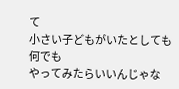て
小さい子どもがいたとしても
何でも
やってみたらいいんじゃな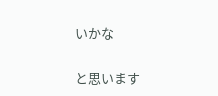いかな

と思います